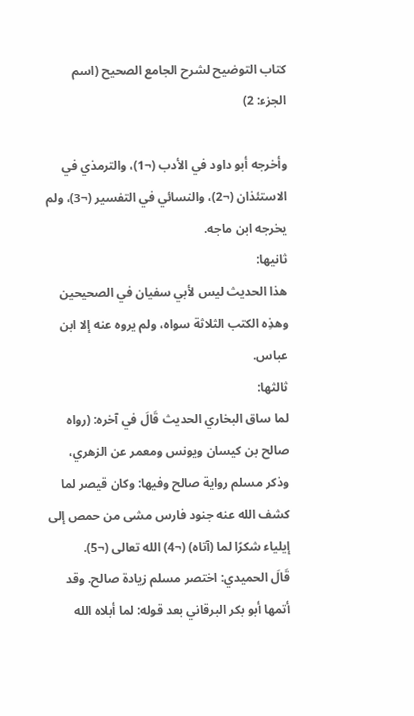كتاب التوضيح لشرح الجامع الصحيح (اسم الجزء: 2)

وأخرجه أبو داود في الأدب (¬1)، والترمذي في الاستئذان (¬2)، والنسائي في التفسير (¬3)، ولم يخرجه ابن ماجه.
ثانيها:
هذا الحديث ليس لأبي سفيان في الصحيحين وهذِه الكتب الثلاثة سواه، ولم يروه عنه إلا ابن عباس.
ثالثها:
لما ساق البخاري الحديث قَالَ في آخره: (رواه صالح بن كيسان ويونس ومعمر عن الزهري، وذكر مسلم رواية صالح وفيها: وكان قيصر لما كشف الله عنه جنود فارس مشى من حمص إلى إيلياء شكرًا لما (آتاه) (¬4) الله تعالى (¬5).
قَالَ الحميدي: اختصر مسلم زيادة صالح. وقد أتمها أبو بكر البرقاني بعد قوله: لما أبلاه الله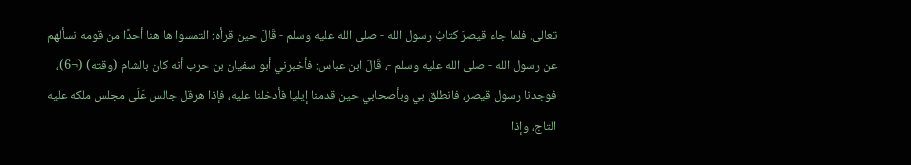تعالى. فلما جاء قيصرَ كتابُ رسول الله - صلى الله عليه وسلم - قَالَ حين قرأه: التمسوا ها هنا أحدًا من قومه نسألهم عن رسول الله - صلى الله عليه وسلم -، قَالَ ابن عباس: فأخبرني أبو سفيان بن حرب أنه كان بالشام (وقته) (¬6)، فوجدنا رسول قيصر، فانطلق بي وبأصحابي حين قدمنا إيليا فأدخلنا عليه، فإذا هرقل جالس عَلَى مجلس ملكه عليه التاج، وإذا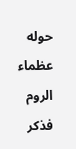حوله عظماء الروم فذكر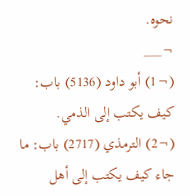نحوه.
¬___
(¬1) أبو داود (5136) باب: كيف يكتب إلى الذمي.
(¬2) الترمذي (2717) باب: ما جاء كيف يكتب إلى أهل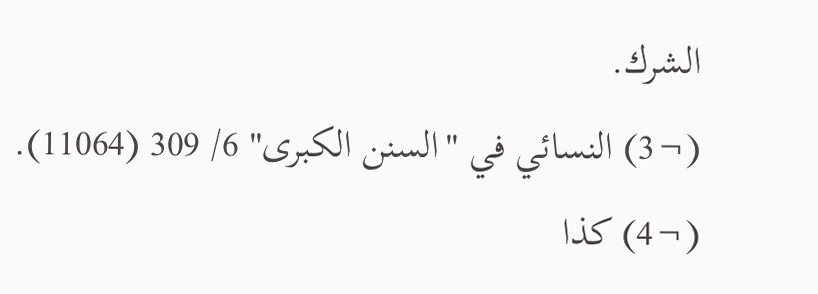الشرك.
(¬3) النسائي في "السنن الكبرى" 6/ 309 (11064).
(¬4) كذا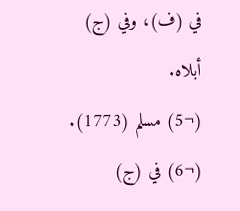في (ف)، وفي (ج) أبلاه.
(¬5) مسلم (1773).
(¬6) في (ج)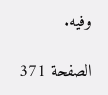وفيه.

الصفحة 371